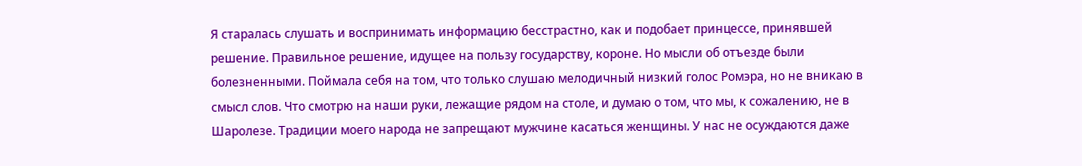Я старалась слушать и воспринимать информацию бесстрастно, как и подобает принцессе, принявшей решение. Правильное решение, идущее на пользу государству, короне. Но мысли об отъезде были болезненными. Поймала себя на том, что только слушаю мелодичный низкий голос Ромэра, но не вникаю в смысл слов. Что смотрю на наши руки, лежащие рядом на столе, и думаю о том, что мы, к сожалению, не в Шаролезе. Традиции моего народа не запрещают мужчине касаться женщины. У нас не осуждаются даже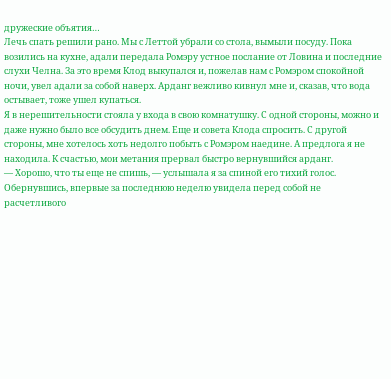дружеские объятия…
Лечь спать решили рано. Мы с Леттой убрали со стола, вымыли посуду. Пока возились на кухне, адали передала Ромэру устное послание от Ловина и последние слухи Челна. За это время Клод выкупался и, пожелав нам с Ромэром спокойной ночи, увел адали за собой наверх. Арданг вежливо кивнул мне и, сказав, что вода остывает, тоже ушел купаться.
Я в нерешительности стояла у входа в свою комнатушку. С одной стороны, можно и даже нужно было все обсудить днем. Еще и совета Клода спросить. С другой стороны, мне хотелось хоть недолго побыть с Ромэром наедине. А предлога я не находила. К счастью, мои метания прервал быстро вернувшийся арданг.
— Хорошо, что ты еще не спишь, — услышала я за спиной его тихий голос.
Обернувшись, впервые за последнюю неделю увидела перед собой не расчетливого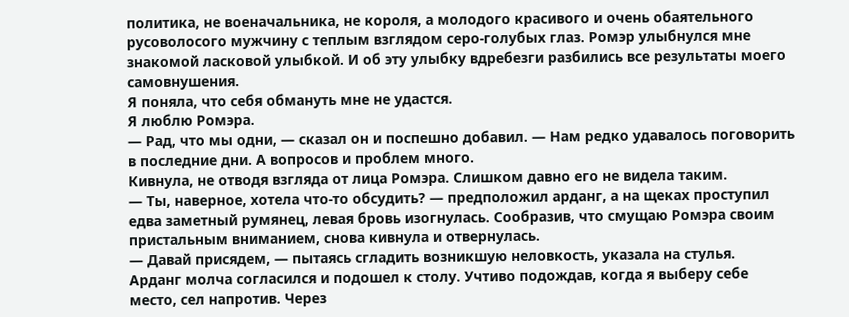политика, не военачальника, не короля, а молодого красивого и очень обаятельного русоволосого мужчину с теплым взглядом серо-голубых глаз. Ромэр улыбнулся мне знакомой ласковой улыбкой. И об эту улыбку вдребезги разбились все результаты моего самовнушения.
Я поняла, что себя обмануть мне не удастся.
Я люблю Ромэра.
— Рад, что мы одни, — сказал он и поспешно добавил. — Нам редко удавалось поговорить в последние дни. А вопросов и проблем много.
Кивнула, не отводя взгляда от лица Ромэра. Слишком давно его не видела таким.
— Ты, наверное, хотела что-то обсудить? — предположил арданг, а на щеках проступил едва заметный румянец, левая бровь изогнулась. Сообразив, что смущаю Ромэра своим пристальным вниманием, снова кивнула и отвернулась.
— Давай присядем, — пытаясь сгладить возникшую неловкость, указала на стулья.
Арданг молча согласился и подошел к столу. Учтиво подождав, когда я выберу себе место, сел напротив. Через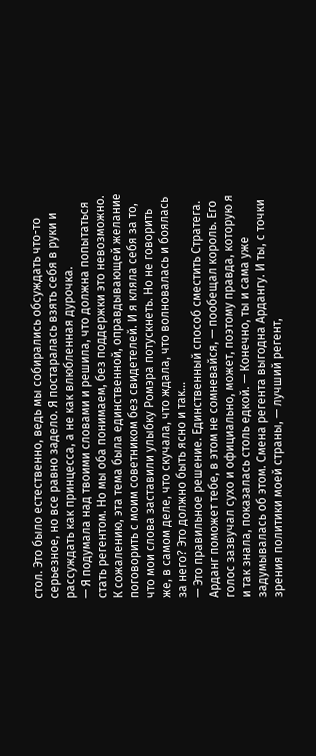стол. Это было естественно, ведь мы собирались обсуждать что-то серьезное, но все равно задело. Я постаралась взять себя в руки и рассуждать как принцесса, а не как влюбленная дурочка.
— Я подумала над твоими словами и решила, что должна попытаться стать регентом. Но мы оба понимаем, без поддержки это невозможно.
К сожалению, эта тема была единственной, оправдывающей желание поговорить с моим советником без свидетелей. И я кляла себя за то, что мои слова заставили улыбку Ромэра потускнеть. Но не говорить же, в самом деле, что скучала, что ждала, что волновалась и боялась за него? Это должно быть ясно и так…
— Это правильное решение. Единственный способ сместить Стратега. Арданг поможет тебе, в этом не сомневайся, — пообещал король. Его голос зазвучал сухо и официально, может, поэтому правда, которую я и так знала, показалась столь едкой. — Конечно, ты и сама уже задумывалась об этом. Смена регента выгодна Ардангу. И ты, с точки зрения политики моей страны, — лучший регент,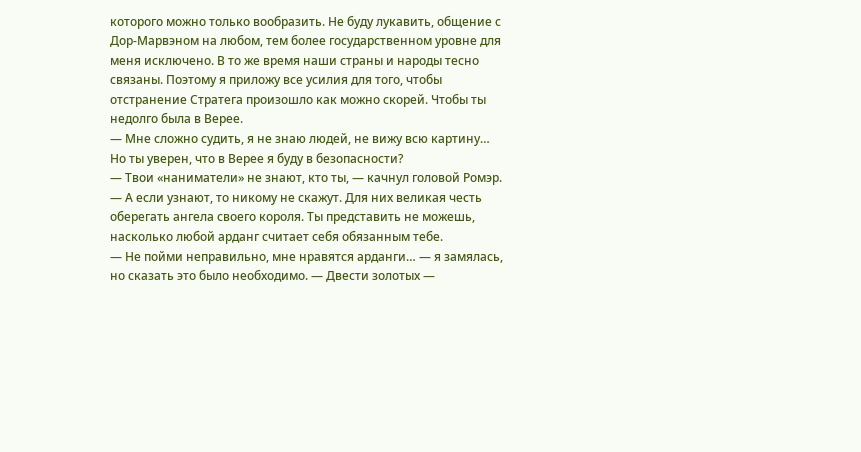которого можно только вообразить. Не буду лукавить, общение с Дор-Марвэном на любом, тем более государственном уровне для меня исключено. В то же время наши страны и народы тесно связаны. Поэтому я приложу все усилия для того, чтобы отстранение Стратега произошло как можно скорей. Чтобы ты недолго была в Верее.
— Мне сложно судить, я не знаю людей, не вижу всю картину… Но ты уверен, что в Верее я буду в безопасности?
— Твои «наниматели» не знают, кто ты, — качнул головой Ромэр. — А если узнают, то никому не скажут. Для них великая честь оберегать ангела своего короля. Ты представить не можешь, насколько любой арданг считает себя обязанным тебе.
— Не пойми неправильно, мне нравятся арданги… — я замялась, но сказать это было необходимо. — Двести золотых —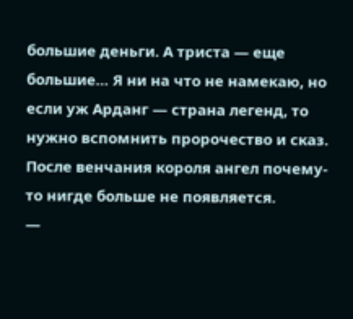большие деньги. А триста — еще большие… Я ни на что не намекаю, но если уж Арданг — страна легенд, то нужно вспомнить пророчество и сказ. После венчания короля ангел почему-то нигде больше не появляется.
—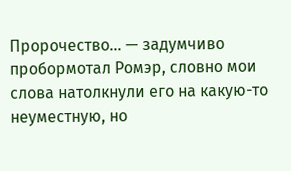Пророчество… — задумчиво пробормотал Ромэр, словно мои слова натолкнули его на какую-то неуместную, но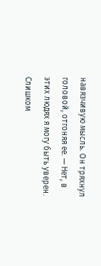навязчивую мысль. Он тряхнул головой, отгоняя ее. — Нет, в этих людях я могу быть уверен. Слишком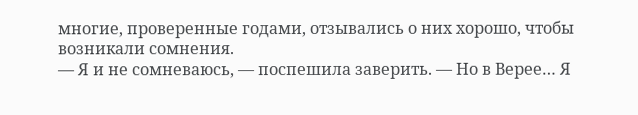многие, проверенные годами, отзывались о них хорошо, чтобы возникали сомнения.
— Я и не сомневаюсь, — поспешила заверить. — Но в Верее… Я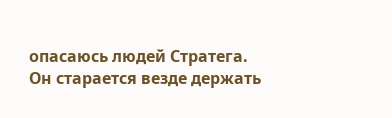опасаюсь людей Стратега. Он старается везде держать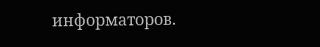информаторов.